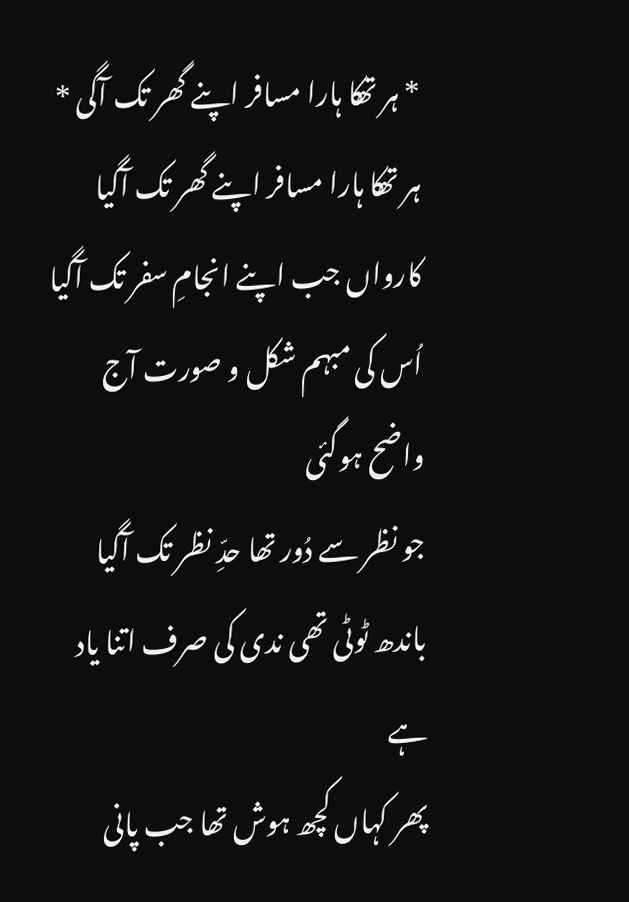* ہر تھکا ہارا مسافر اپنے گھر تک آگی *
ہر تھکا ہارا مسافر اپنے گھر تک آگیا
کارواں جب اپنے انجامِ سفر تک آگیا
اُس کی مبہم شکل و صورت آج واضح ہوگئی
جو نظر سے دُور تھا حدِّ نظر تک آگیا
باندھ ٹوٹی تھی ندی کی صرف اتنا یاد ہے
پھر کہاں کچھ ہوش تھا جب پانی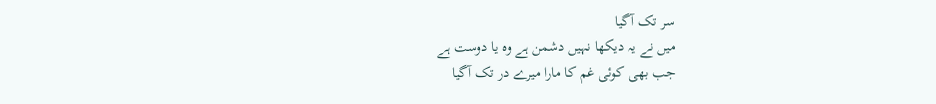سر تک آگیا
میں نے یہ دیکھا نہیں دشمن ہے وہ یا دوست ہے
جب بھی کوئی غم کا مارا میرے در تک آگیا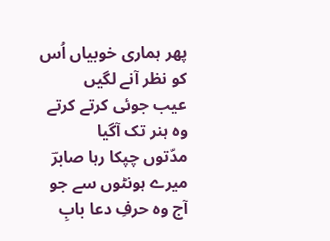پھر ہماری خوبیاں اُس کو نظر آنے لگیں
عیب جوئی کرتے کرتے وہ ہنر تک آگیا
مدّتوں چپکا رہا صابرؔ میرے ہونٹوں سے جو
آج وہ حرفِ دعا بابِ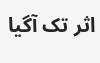اثر تک آگیا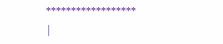****************** |